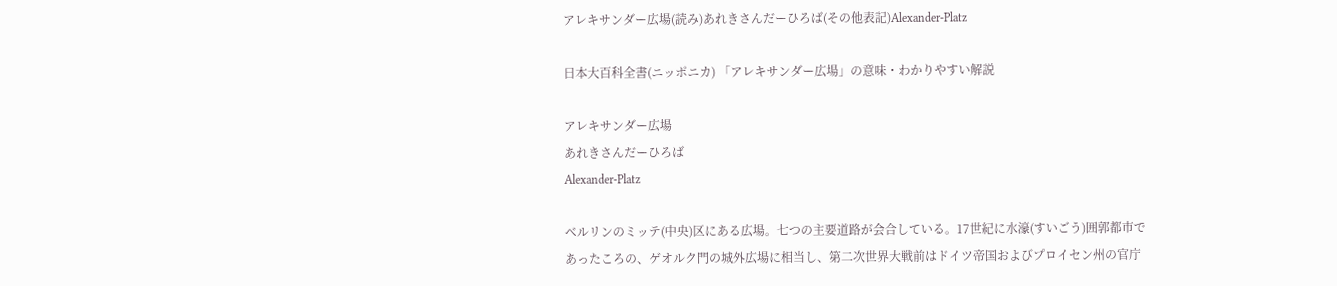アレキサンダー広場(読み)あれきさんだーひろば(その他表記)Alexander-Platz

日本大百科全書(ニッポニカ) 「アレキサンダー広場」の意味・わかりやすい解説

アレキサンダー広場
あれきさんだーひろば
Alexander-Platz

ベルリンのミッテ(中央)区にある広場。七つの主要道路が会合している。17世紀に水濠(すいごう)囲郭都市であったころの、ゲオルク門の城外広場に相当し、第二次世界大戦前はドイツ帝国およびプロイセン州の官庁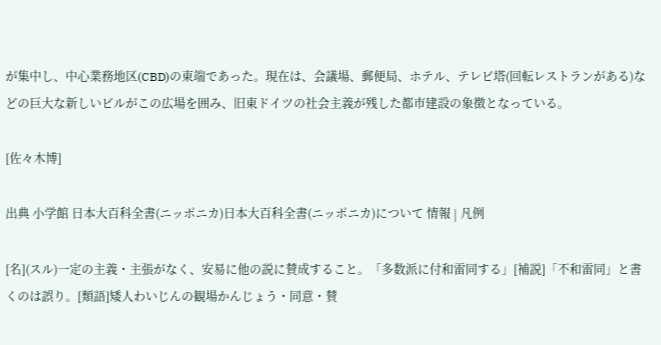が集中し、中心業務地区(CBD)の東端であった。現在は、会議場、郵便局、ホテル、テレビ塔(回転レストランがある)などの巨大な新しいビルがこの広場を囲み、旧東ドイツの社会主義が残した都市建設の象徴となっている。

[佐々木博]

出典 小学館 日本大百科全書(ニッポニカ)日本大百科全書(ニッポニカ)について 情報 | 凡例

[名](スル)一定の主義・主張がなく、安易に他の説に賛成すること。「多数派に付和雷同する」[補説]「不和雷同」と書くのは誤り。[類語]矮人わいじんの観場かんじょう・同意・賛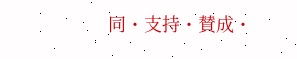同・支持・賛成・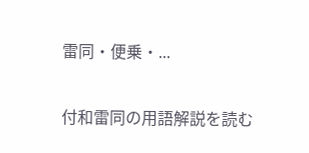雷同・便乗・...

付和雷同の用語解説を読む